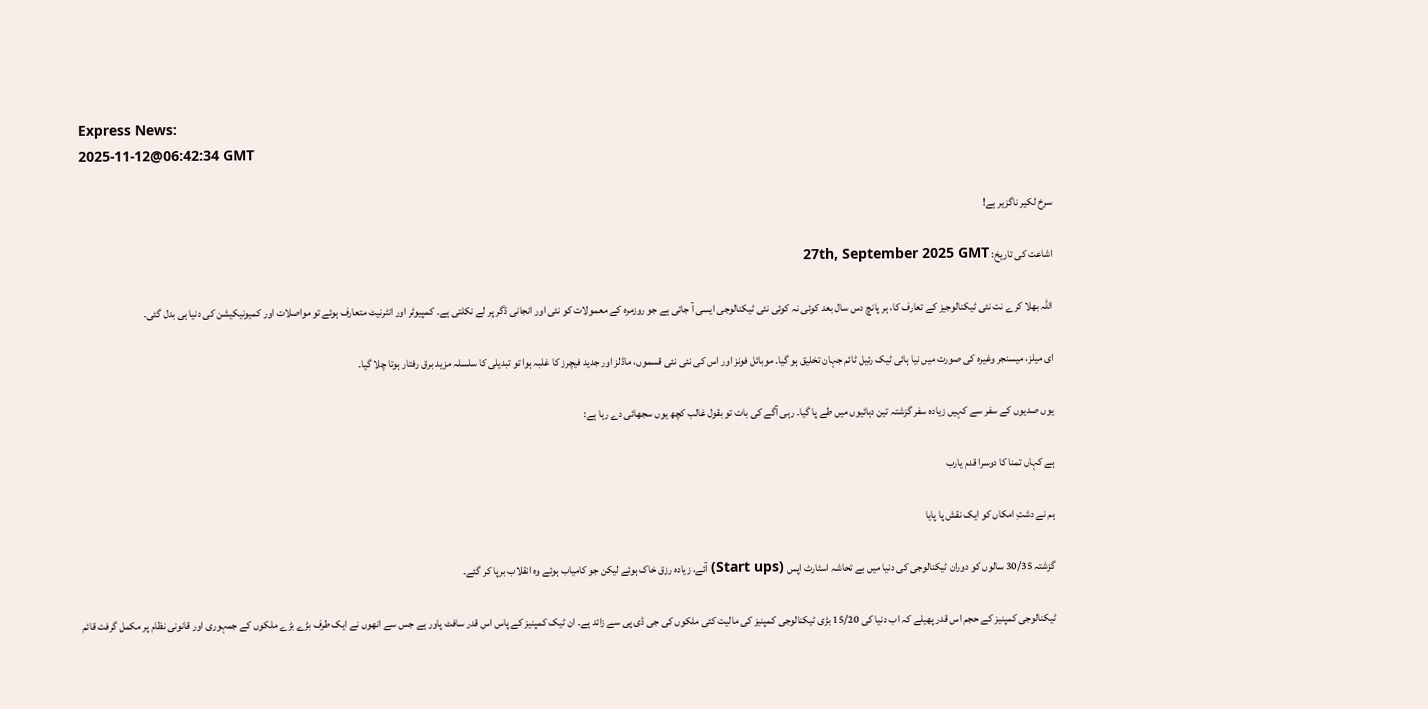Express News:
2025-11-12@06:42:34 GMT

سرخ لکیر ناگزیر ہے!

اشاعت کی تاریخ: 27th, September 2025 GMT

اللہ بھلا کرے نت نئی ٹیکنالوجیز کے تعارف کا، ہر پانچ دس سال بعد کوئی نہ کوئی نئی ٹیکنالوجی ایسی آ جاتی ہے جو روزمرہ کے معمولات کو نئی اور انجانی ڈگر پر لے نکلتی ہے۔ کمپیوٹر اور انٹرنیٹ متعارف ہوئے تو مواصلات اور کمیونیکیشن کی دنیا ہی بدل گئی۔

ای میلز، میسنجر وغیرہ کی صورت میں نیا ہائی ٹیک رئیل ٹائم جہان تخلیق ہو گیا۔ موبائل فونز اور اس کی نئی نئی قسموں، ماڈلز اور جدید فیچرز کا غلبہ ہوا تو تبدیلی کا سلسلہ مزید برق رفتار ہوتا چلا گیا۔

یوں صدیوں کے سفر سے کہیں زیادہ سفر گزشتہ تین دہائیوں میں طے پا گیا۔ رہی آگے کی بات تو بقول غالب کچھ یوں سجھائی دے رہا ہے:

ہے کہاں تمنا کا دوسرا قدم یارب

ہم نے دشتِ امکاں کو ایک نقش پا پایا

گزشتہ 30/35 سالوں کو دوران ٹیکنالوجی کی دنیا میں بے تحاشہ اسٹارٹ اپس (Start ups) آئے، زیادہ رزق خاک ہوئے لیکن جو کامیاب ہوئے وہ انقلاب برپا کر گئے۔

ٹیکنالوجی کمپنیز کے حجم اس قدر پھیلے کہ اب دنیا کی 15/20 بڑی ٹیکنالوجی کمپنیز کی مالیت کئی ملکوں کی جی ڈی پی سے زائد ہے۔ ان ٹیک کمپنیز کے پاس اس قدر سافٹ پاور ہے جس سے انھوں نے ایک طرف بڑے بڑے ملکوں کے جمہوری اور قانونی نظام پر مکمل گرفت قائم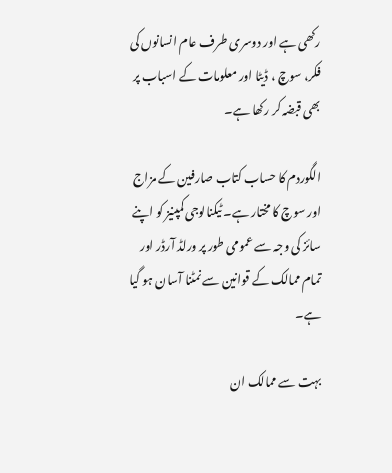رکھی ہے اور دوسری طرف عام انسانوں کی فکر، سوچ ، ڈیٹا اور معلومات کے اسباب پر بھی قبضہ کر رکھا ہے۔

الگوردم کا حساب کتاب صارفین کے مزاج اور سوچ کا مختار ہے۔ ٹیکنالوجی کمپنیز کو اپنے سائز کی وجہ سے عمومی طور پر ورلڈ آرڈر اور تمام ممالک کے قوانین سے نمٹنا آسان ہو گیا ہے۔

بہت سے ممالک ان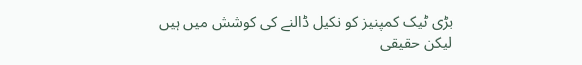بڑی ٹیک کمپنیز کو نکیل ڈالنے کی کوشش میں ہیں لیکن حقیقی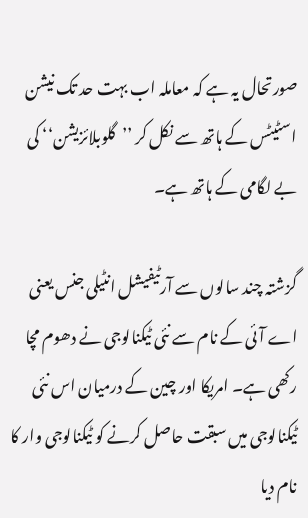صورتحال یہ ہے کہ معاملہ اب بہت حد تک نیشن اسٹیٹس کے ہاتھ سے نکل کر ’’گلوبلائزیشن‘‘ کی بے لگامی کے ہاتھ ہے۔

گزشتہ چند سالوں سے آرٹیفیشل انٹیلی جنس یعنی اے آئی کے نام سے نئی ٹیکنالوجی نے دھوم مچا رکھی ہے۔ امریکا اور چین کے درمیان اس نئی ٹیکنالوجی میں سبقت حاصل کرنے کو ٹیکنالوجی وار کا نام دیا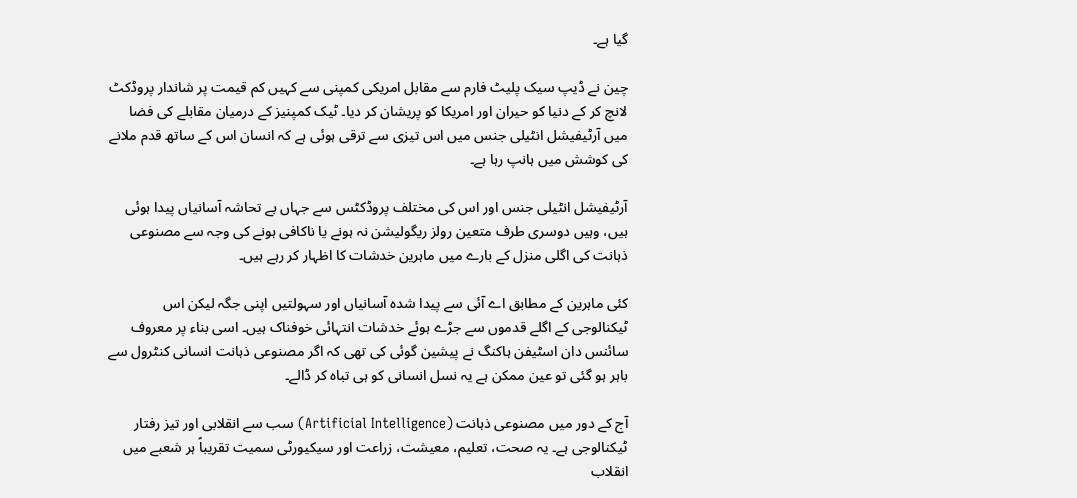گیا ہے۔

چین نے ڈیپ سیک پلیٹ فارم سے مقابل امریکی کمپنی سے کہیں کم قیمت پر شاندار پروڈکٹ لانچ کر کے دنیا کو حیران اور امریکا کو پریشان کر دیا۔ ٹیک کمپنیز کے درمیان مقابلے کی فضا میں آرٹیفیشل انٹیلی جنس میں اس تیزی سے ترقی ہوئی ہے کہ انسان اس کے ساتھ قدم ملانے کی کوشش میں ہانپ رہا ہے۔

آرٹیفیشل انٹیلی جنس اور اس کی مختلف پروڈکٹس سے جہاں بے تحاشہ آسانیاں پیدا ہوئی ہیں، وہیں دوسری طرف متعین رولز ریگولیشن نہ ہونے یا ناکافی ہونے کی وجہ سے مصنوعی ذہانت کی اگلی منزل کے بارے میں ماہرین خدشات کا اظہار کر رہے ہیں۔

کئی ماہرین کے مطابق اے آئی سے پیدا شدہ آسانیاں اور سہولتیں اپنی جگہ لیکن اس ٹیکنالوجی کے اگلے قدموں سے جڑے ہوئے خدشات انتہائی خوفناک ہیں۔ اسی بناء پر معروف سائنس دان اسٹیفن ہاکنگ نے پیشین گوئی کی تھی کہ اگر مصنوعی ذہانت انسانی کنٹرول سے باہر ہو گئی تو عین ممکن ہے یہ نسل انسانی کو ہی تباہ کر ڈالے۔

آج کے دور میں مصنوعی ذہانت (Artificial Intelligence) سب سے انقلابی اور تیز رفتار ٹیکنالوجی ہے۔ یہ صحت، تعلیم، معیشت، زراعت اور سیکیورٹی سمیت تقریباً ہر شعبے میں انقلاب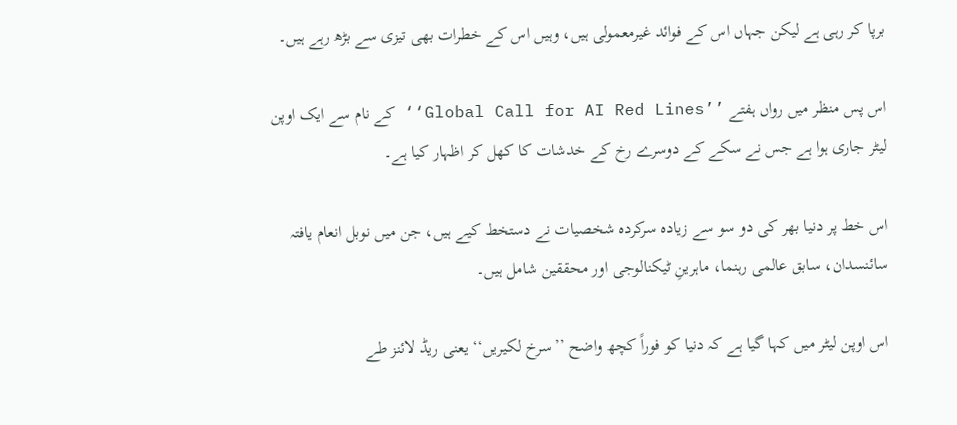برپا کر رہی ہے لیکن جہاں اس کے فوائد غیرمعمولی ہیں، وہیں اس کے خطرات بھی تیزی سے بڑھ رہے ہیں۔

اس پس منظر میں رواں ہفتے ’’Global Call for AI Red Lines‘‘ کے نام سے ایک اوپن لیٹر جاری ہوا ہے جس نے سکے کے دوسرے رخ کے خدشات کا کھل کر اظہار کیا ہے۔

اس خط پر دنیا بھر کی دو سو سے زیادہ سرکردہ شخصیات نے دستخط کیے ہیں، جن میں نوبل انعام یافتہ سائنسدان، سابق عالمی رہنما، ماہرینِ ٹیکنالوجی اور محققین شامل ہیں۔

اس اوپن لیٹر میں کہا گیا ہے کہ دنیا کو فوراً کچھ واضح ’’سرخ لکیریں‘‘ یعنی ریڈ لائنز طے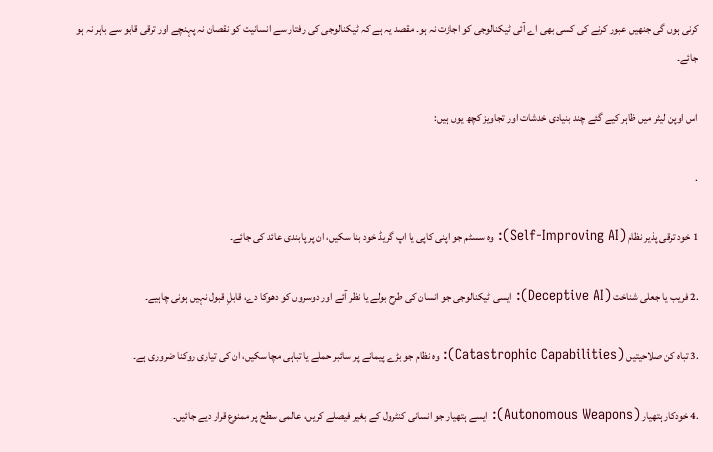کرنی ہوں گی جنھیں عبور کرنے کی کسی بھی اے آئی ٹیکنالوجی کو اجازت نہ ہو۔ مقصد یہ ہے کہ ٹیکنالوجی کی رفتار سے انسانیت کو نقصان نہ پہنچے اور ترقی قابو سے باہر نہ ہو جائے۔

اس اوپن لیٹر میں ظاہر کیے گئے چند بنیادی خدشات اور تجاویز کچھ یوں ہیں:

.

1 خود ترقی پذیر نظام (Self-Improving AI): وہ سسٹم جو اپنی کاپی یا اپ گریڈ خود بنا سکیں، ان پر پابندی عائد کی جائے۔

.2 فریب یا جعلی شناخت (Deceptive AI): ایسی ٹیکنالوجی جو انسان کی طرح بولے یا نظر آئے اور دوسروں کو دھوکا دے، قابلِ قبول نہیں ہونی چاہیے۔

.3 تباہ کن صلاحیتیں (Catastrophic Capabilities): وہ نظام جو بڑے پیمانے پر سائبر حملے یا تباہی مچا سکیں، ان کی تیاری روکنا ضروری ہے۔

.4 خودکار ہتھیار (Autonomous Weapons): ایسے ہتھیار جو انسانی کنٹرول کے بغیر فیصلے کریں، عالمی سطح پر ممنوع قرار دیے جائیں۔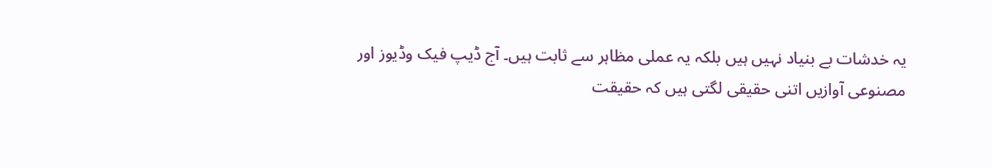یہ خدشات بے بنیاد نہیں ہیں بلکہ یہ عملی مظاہر سے ثابت ہیں۔ آج ڈیپ فیک وڈیوز اور مصنوعی آوازیں اتنی حقیقی لگتی ہیں کہ حقیقت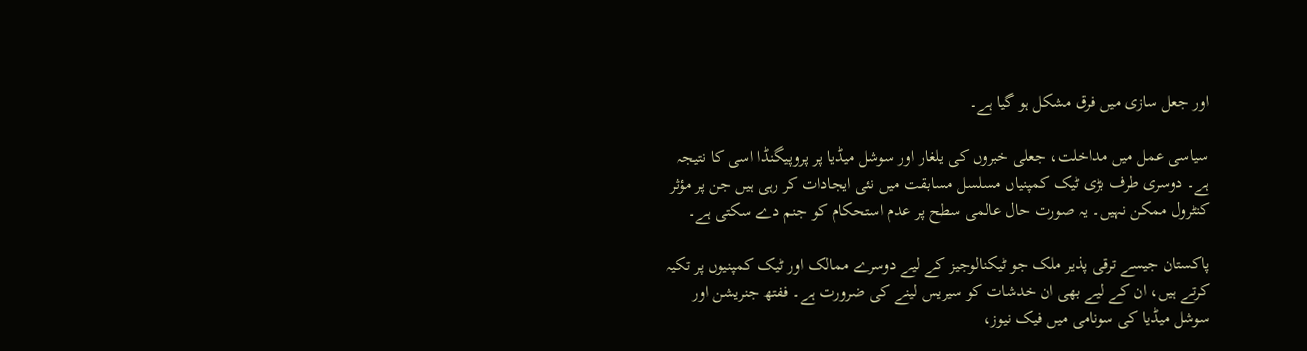اور جعل سازی میں فرق مشکل ہو گیا ہے۔

سیاسی عمل میں مداخلت، جعلی خبروں کی یلغار اور سوشل میڈیا پر پروپیگنڈا اسی کا نتیجہ ہے۔ دوسری طرف بڑی ٹیک کمپنیاں مسلسل مسابقت میں نئی ایجادات کر رہی ہیں جن پر مؤثر کنٹرول ممکن نہیں۔ یہ صورت حال عالمی سطح پر عدم استحکام کو جنم دے سکتی ہے۔

پاکستان جیسے ترقی پذیر ملک جو ٹیکنالوجیز کے لیے دوسرے ممالک اور ٹیک کمپنیوں پر تکیہ کرتے ہیں، ان کے لیے بھی ان خدشات کو سیریس لینے کی ضرورت ہے۔ ففتھ جنریشن اور سوشل میڈیا کی سونامی میں فیک نیوز،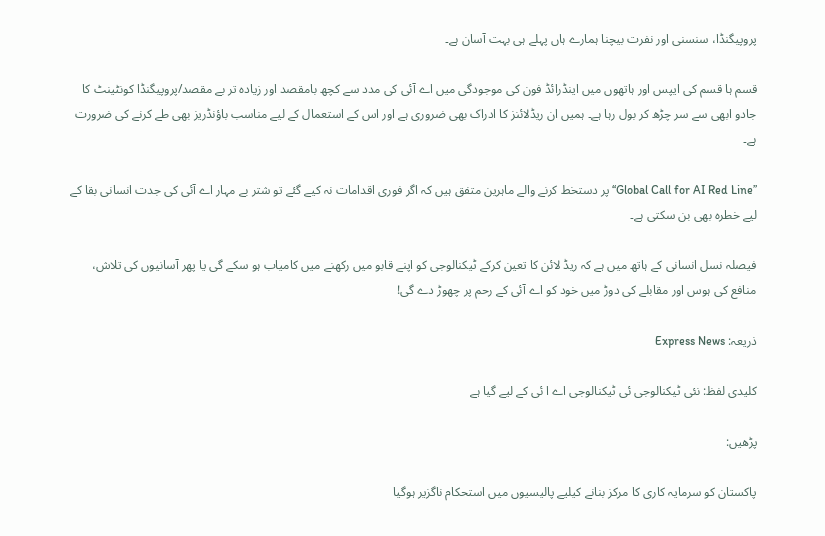پروپیگنڈا، سنسنی اور نفرت بیچنا ہمارے ہاں پہلے ہی بہت آسان ہے۔

قسم ہا قسم کی ایپس اور ہاتھوں میں اینڈرائڈ فون کی موجودگی میں اے آئی کی مدد سے کچھ بامقصد اور زیادہ تر بے مقصد/پروپیگنڈا کونٹینٹ کا جادو ابھی سے سر چڑھ کر بول رہا ہے۔ ہمیں ان ریڈلائنز کا ادراک بھی ضروری ہے اور اس کے استعمال کے لیے مناسب باؤنڈریز بھی طے کرنے کی ضرورت ہے۔

’’Global Call for AI Red Line‘‘ پر دستخط کرنے والے ماہرین متفق ہیں کہ اگر فوری اقدامات نہ کیے گئے تو شتر بے مہار اے آئی کی جدت انسانی بقا کے لیے خطرہ بھی بن سکتی ہے۔

فیصلہ نسل انسانی کے ہاتھ میں ہے کہ ریڈ لائن کا تعین کرکے ٹیکنالوجی کو اپنے قابو میں رکھنے میں کامیاب ہو سکے گی یا پھر آسانیوں کی تلاش، منافع کی ہوس اور مقابلے کی دوڑ میں خود کو اے آئی کے رحم پر چھوڑ دے گی!

ذریعہ: Express News

کلیدی لفظ: نئی ٹیکنالوجی ئی ٹیکنالوجی اے ا ئی کے لیے گیا ہے

پڑھیں:

پاکستان کو سرمایہ کاری کا مرکز بنانے کیلیے پالیسیوں میں استحکام ناگزیر ہوگیا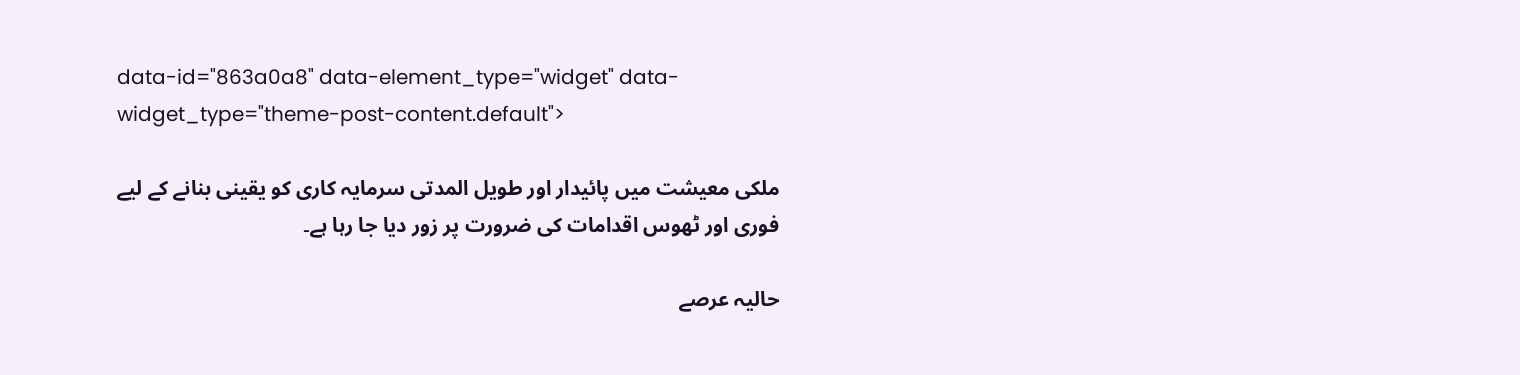data-id="863a0a8" data-element_type="widget" data-widget_type="theme-post-content.default">

ملکی معیشت میں پائیدار اور طویل المدتی سرمایہ کاری کو یقینی بنانے کے لیے فوری اور ٹھوس اقدامات کی ضرورت پر زور دیا جا رہا ہے۔

حالیہ عرصے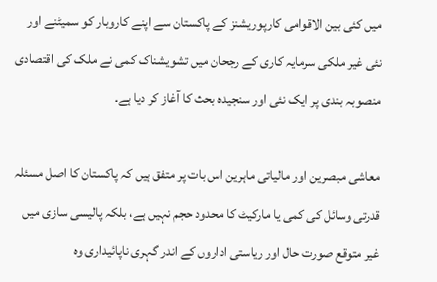میں کئی بین الاقوامی کارپوریشنز کے پاکستان سے اپنے کاروبار کو سمیٹنے اور نئی غیر ملکی سرمایہ کاری کے رجحان میں تشویشناک کمی نے ملک کی اقتصادی منصوبہ بندی پر ایک نئی اور سنجیدہ بحث کا آغاز کر دیا ہے۔

معاشی مبصرین اور مالیاتی ماہرین اس بات پر متفق ہیں کہ پاکستان کا اصل مسئلہ قدرتی وسائل کی کمی یا مارکیٹ کا محدود حجم نہیں ہے، بلکہ پالیسی سازی میں غیر متوقع صورت حال اور ریاستی اداروں کے اندر گہری ناپائیداری وہ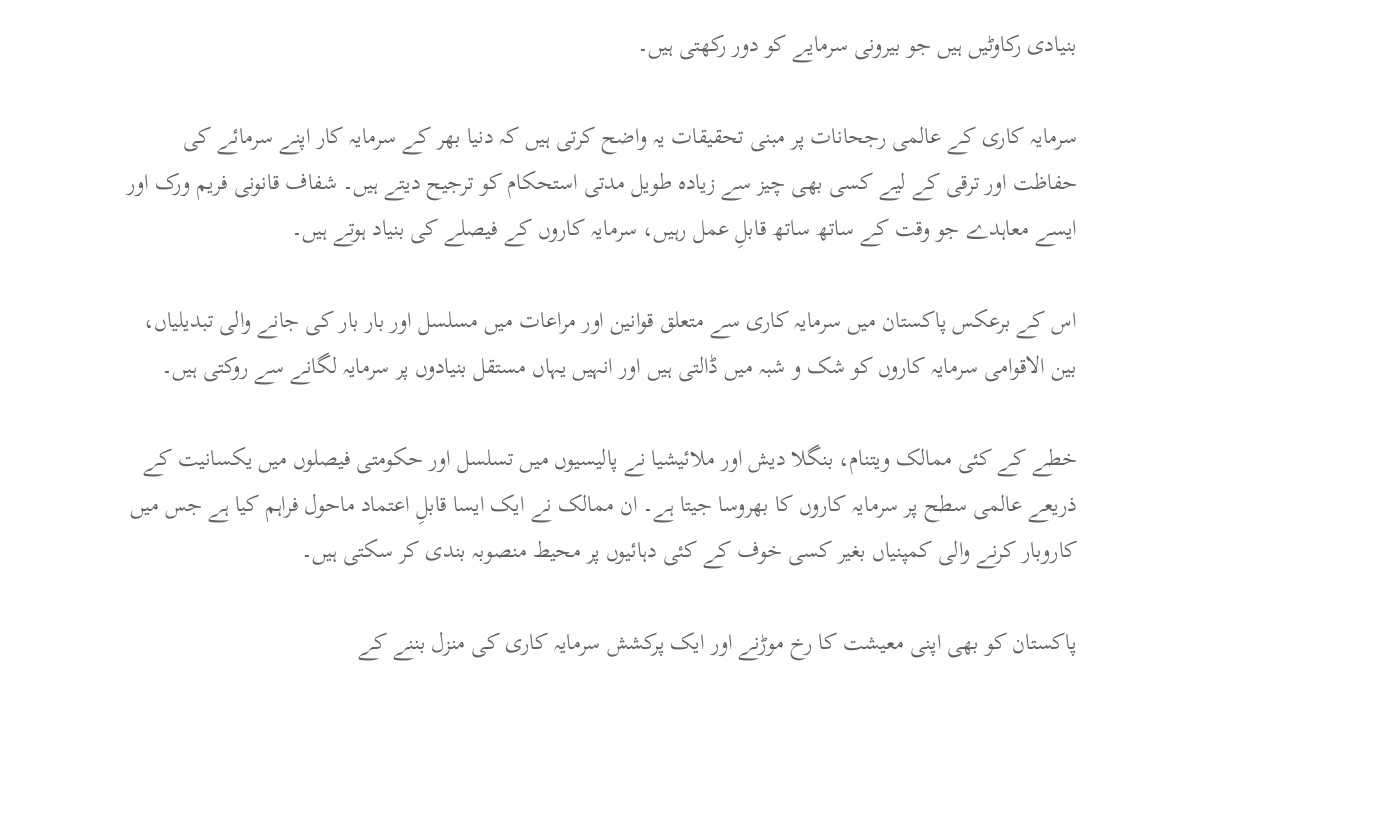بنیادی رکاوٹیں ہیں جو بیرونی سرمایے کو دور رکھتی ہیں۔

سرمایہ کاری کے عالمی رجحانات پر مبنی تحقیقات یہ واضح کرتی ہیں کہ دنیا بھر کے سرمایہ کار اپنے سرمائے کی حفاظت اور ترقی کے لیے کسی بھی چیز سے زیادہ طویل مدتی استحکام کو ترجیح دیتے ہیں۔ شفاف قانونی فریم ورک اور ایسے معاہدے جو وقت کے ساتھ ساتھ قابلِ عمل رہیں، سرمایہ کاروں کے فیصلے کی بنیاد ہوتے ہیں۔

اس کے برعکس پاکستان میں سرمایہ کاری سے متعلق قوانین اور مراعات میں مسلسل اور بار بار کی جانے والی تبدیلیاں، بین الاقوامی سرمایہ کاروں کو شک و شبہ میں ڈالتی ہیں اور انہیں یہاں مستقل بنیادوں پر سرمایہ لگانے سے روکتی ہیں۔

خطے کے کئی ممالک ویتنام، بنگلا دیش اور ملائیشیا نے پالیسیوں میں تسلسل اور حکومتی فیصلوں میں یکسانیت کے ذریعے عالمی سطح پر سرمایہ کاروں کا بھروسا جیتا ہے۔ ان ممالک نے ایک ایسا قابلِ اعتماد ماحول فراہم کیا ہے جس میں کاروبار کرنے والی کمپنیاں بغیر کسی خوف کے کئی دہائیوں پر محیط منصوبہ بندی کر سکتی ہیں۔

پاکستان کو بھی اپنی معیشت کا رخ موڑنے اور ایک پرکشش سرمایہ کاری کی منزل بننے کے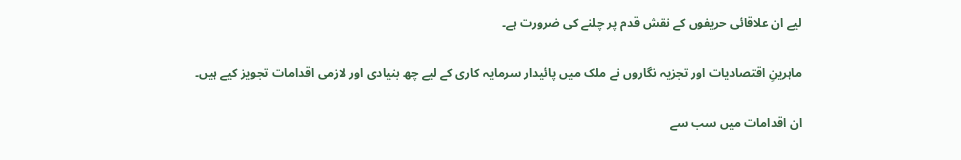لیے ان علاقائی حریفوں کے نقش قدم پر چلنے کی ضرورت ہے۔

ماہرینِ اقتصادیات اور تجزیہ نگاروں نے ملک میں پائیدار سرمایہ کاری کے لیے چھ بنیادی اور لازمی اقدامات تجویز کیے ہیں۔

ان اقدامات میں سب سے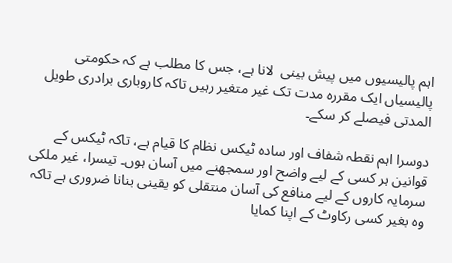اہم پالیسیوں میں پیش بینی  لانا ہے، جس کا مطلب ہے کہ حکومتی پالیسیاں ایک مقررہ مدت تک غیر متغیر رہیں تاکہ کاروباری برادری طویل المدتی فیصلے کر سکے۔

دوسرا اہم نقطہ شفاف اور سادہ ٹیکس نظام کا قیام ہے، تاکہ ٹیکس کے قوانین ہر کسی کے لیے واضح اور سمجھنے میں آسان ہوں۔ تیسرا، غیر ملکی سرمایہ کاروں کے لیے منافع کی آسان منتقلی کو یقینی بنانا ضروری ہے تاکہ وہ بغیر کسی رکاوٹ کے اپنا کمایا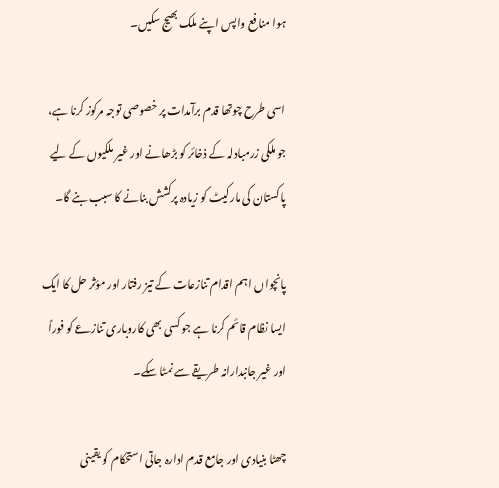ہوا منافع واپس اپنے ملک بھیج سکیں۔

اسی طرح چوتھا قدم برآمدات پر خصوصی توجہ مرکوز کرنا ہے، جو ملکی زرمبادلہ کے ذخائر کو بڑھانے اور غیر ملکیوں کے لیے پاکستان کی مارکیٹ کو زیادہ پرکشش بنانے کا سبب بنے گا۔

پانچواں اہم اقدام تنازعات کے تیز رفتار اور مؤثر حل کا ایک ایسا نظام قائم کرنا ہے جو کسی بھی کاروباری تنازعے کو فوراً اور غیر جانبدارانہ طریقے سے نمٹا سکے۔

چھٹا بنیادی اور جامع قدم ادارہ جاتی استحکام کو یقینی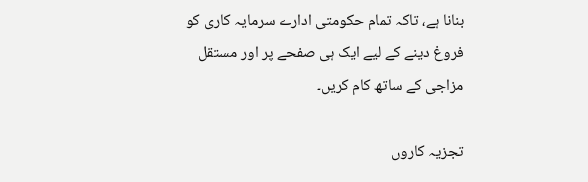بنانا ہے، تاکہ تمام حکومتی ادارے سرمایہ کاری کو فروغ دینے کے لیے ایک ہی صفحے پر اور مستقل مزاجی کے ساتھ کام کریں۔

تجزیہ کاروں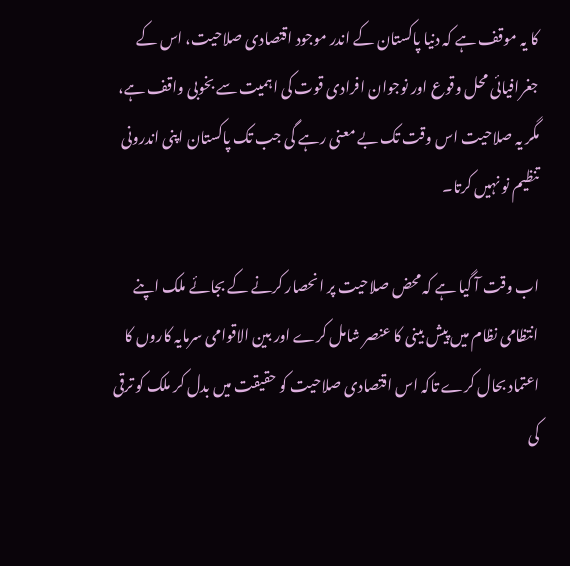کا یہ موقف ہے کہ دنیا پاکستان کے اندر موجود اقتصادی صلاحیت، اس کے جغرافیائی محل وقوع اور نوجوان افرادی قوت کی اہمیت سے بخوبی واقف ہے، مگر یہ صلاحیت اس وقت تک بے معنی رہے گی جب تک پاکستان اپنی اندرونی تنظیم نو نہیں کرتا۔

اب وقت آ گیا ہے کہ محض صلاحیت پر انحصار کرنے کے بجائے ملک اپنے انتظامی نظام میں پیش بینی کا عنصر شامل کرے اور بین الاقوامی سرمایہ کاروں کا اعتماد بحال کرے تاکہ اس اقتصادی صلاحیت کو حقیقت میں بدل کر ملک کو ترقی کی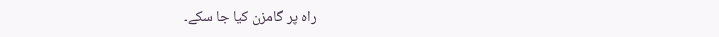راہ پر گامزن کیا جا سکے۔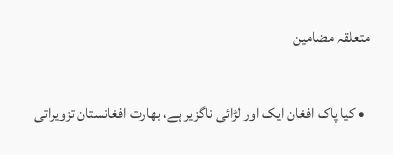متعلقہ مضامین

  • کیا پاک افغان ایک اور لڑائی ناگزیر ہے، بھارت افغانستان تزویراتی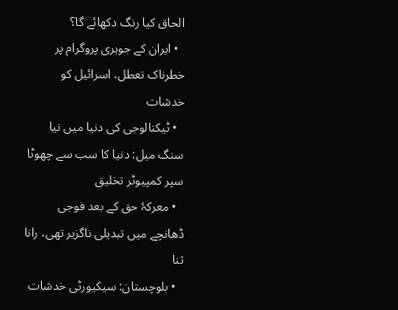الحاق کیا رنگ دکھائے گا؟
  • ایران کے جوہری پروگرام پر خطرناک تعطل، اسرائیل کو خدشات
  • ٹیکنالوجی کی دنیا میں نیا سنگ میل: دنیا کا سب سے چھوٹا سپر کمپیوٹر تخلیق
  • معرکۂ حق کے بعد فوجی ڈھانچے میں تبدیلی ناگزیر تھی، رانا ثنا
  • بلوچستان: سیکیورٹی خدشات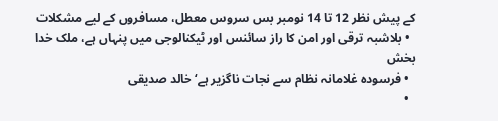کے پیش نظر 12 تا 14 نومبر بس سروس معطل، مسافروں کے لیے مشکلات
  • بلاشبہ ترقی اور امن کا راز سائنس اور ٹیکنالوجی میں پنہاں ہے، ملک خدا بخش
  • فرسودہ غلامانہ نظام سے نجات ناگزیر ہے‘ خالد صدیقی
  •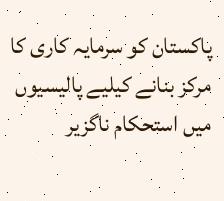پاکستان کو سرمایہ کاری کا مرکز بنانے کیلیے پالیسیوں میں استحکام ناگزیر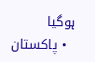ہوگیا
  • پاکستان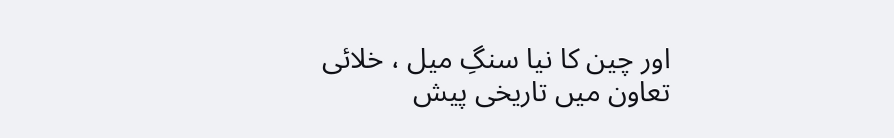اور چین کا نیا سنگِ میل ، خلائی تعاون میں تاریخی پیش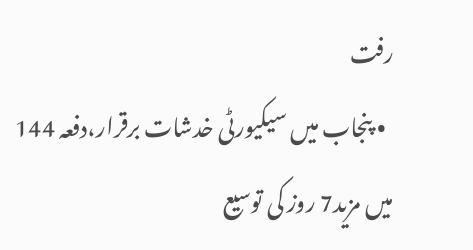رفت
  • پنجاب میں سیکیورٹی خدشات برقرار،دفعہ 144 میں مزید7 روز کی توسیع